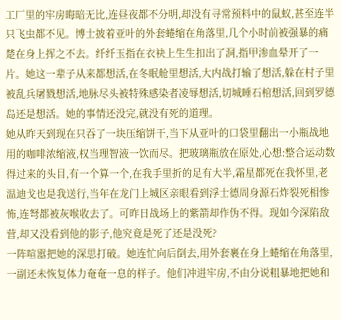工厂里的牢房晦暗无比,连昼夜都不分明,却没有寻常预料中的鼠蚁,甚至连半只飞虫都不见。博士披着亚叶的外套蜷缩在角落里,几个小时前被强暴的痛楚在身上挥之不去。纤纤玉指在衣袂上生生扣出了洞,指甲渗血晕开了一片。她这一辈子从来都想活,在冬眠舱里想活,大内战打输了想活,躲在村子里被乱兵屠戮想活,地脉尽头被特殊感染者凌辱想活,切城睡石棺想活,回到罗德岛还是想活。她的事情还没完,就没有死的道理。
她从昨天到现在只吞了一块压缩饼干,当下从亚叶的口袋里翻出一小瓶战地用的咖啡浓缩液,权当理智液一饮而尽。把玻璃瓶放在原处,心想:整合运动数得过来的头目,有一个算一个,在我手里折的足有大半,霜星都死在我怀里,老温迪戈也是我送行,当年在龙门上城区亲眼看到浮士德周身源石炸裂死相惨怖,连弩都被灰喉收去了。可昨日战场上的紫箭却作伪不得。现如今深陷敌营,却又没看到他的影子,他究竟是死了还是没死?
一阵喧嚣把她的深思打破。她连忙向后倒去,用外套裹在身上蜷缩在角落里,一副还未恢复体力奄奄一息的样子。他们冲进牢房,不由分说粗暴地把她和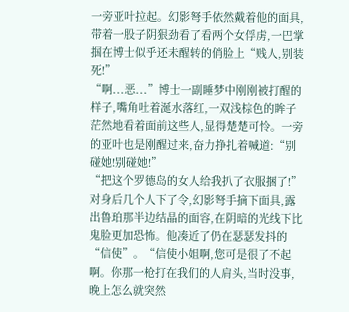一旁亚叶拉起。幻影弩手依然戴着他的面具,带着一股子阴狠劲看了看两个女俘虏,一巴掌掴在博士似乎还未醒转的俏脸上“贱人,别装死!”
“啊...恶...”博士一副睡梦中刚刚被打醒的样子,嘴角吐着涎水落红,一双浅棕色的眸子茫然地看着面前这些人,显得楚楚可怜。一旁的亚叶也是刚醒过来,奋力挣扎着喊道:“别碰她!别碰她!”
“把这个罗德岛的女人给我扒了衣服捆了!”对身后几个人下了令,幻影弩手摘下面具,露出鲁珀那半边结晶的面容,在阴暗的光线下比鬼脸更加恐怖。他凑近了仍在瑟瑟发抖的“信使”。“信使小姐啊,您可是很了不起啊。你那一枪打在我们的人肩头,当时没事,晚上怎么就突然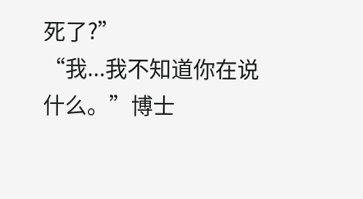死了?”
“我...我不知道你在说什么。”博士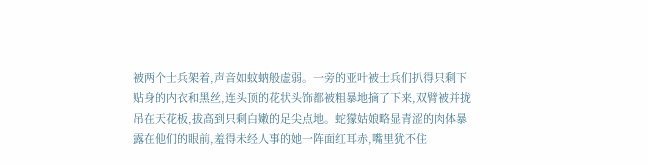被两个士兵架着,声音如蚊蚋般虚弱。一旁的亚叶被士兵们扒得只剩下贴身的内衣和黑丝,连头顶的花状头饰都被粗暴地摘了下来,双臂被并拢吊在天花板,拔高到只剩白嫩的足尖点地。蛇獴姑娘略显青涩的肉体暴露在他们的眼前,羞得未经人事的她一阵面红耳赤,嘴里犹不住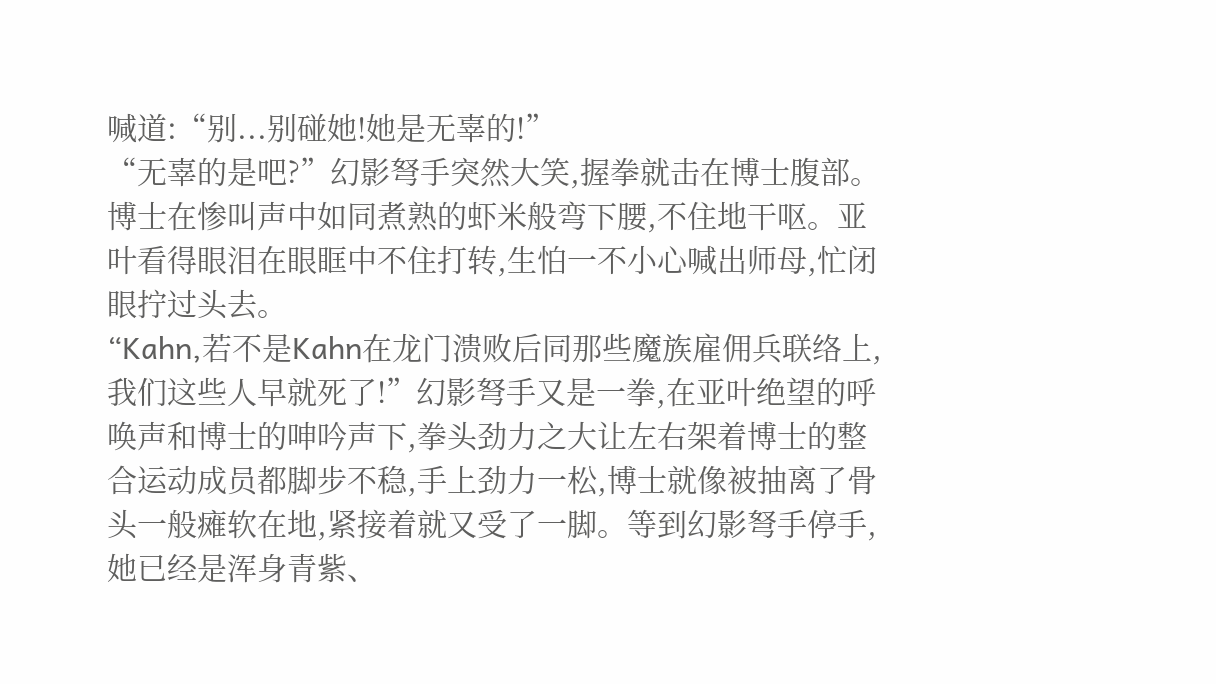喊道:“别...别碰她!她是无辜的!”
“无辜的是吧?”幻影弩手突然大笑,握拳就击在博士腹部。博士在惨叫声中如同煮熟的虾米般弯下腰,不住地干呕。亚叶看得眼泪在眼眶中不住打转,生怕一不小心喊出师母,忙闭眼拧过头去。
“Kahn,若不是Kahn在龙门溃败后同那些魔族雇佣兵联络上,我们这些人早就死了!”幻影弩手又是一拳,在亚叶绝望的呼唤声和博士的呻吟声下,拳头劲力之大让左右架着博士的整合运动成员都脚步不稳,手上劲力一松,博士就像被抽离了骨头一般瘫软在地,紧接着就又受了一脚。等到幻影弩手停手,她已经是浑身青紫、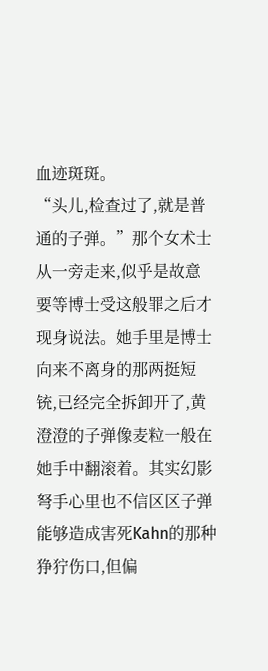血迹斑斑。
“头儿,检查过了,就是普通的子弹。”那个女术士从一旁走来,似乎是故意要等博士受这般罪之后才现身说法。她手里是博士向来不离身的那两挺短铳,已经完全拆卸开了,黄澄澄的子弹像麦粒一般在她手中翻滚着。其实幻影弩手心里也不信区区子弹能够造成害死Kahn的那种狰狞伤口,但偏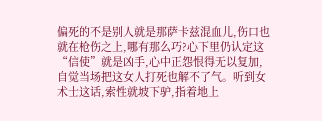偏死的不是别人就是那萨卡兹混血儿,伤口也就在枪伤之上,哪有那么巧?心下里仍认定这“信使”就是凶手,心中正怨恨得无以复加,自觉当场把这女人打死也解不了气。听到女术士这话,索性就坡下驴,指着地上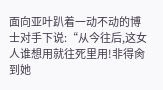面向亚叶趴着一动不动的博士对手下说:“从今往后,这女人谁想用就往死里用!非得肏到她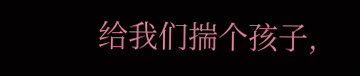给我们揣个孩子,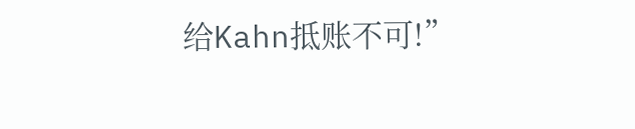给Kahn抵账不可!”